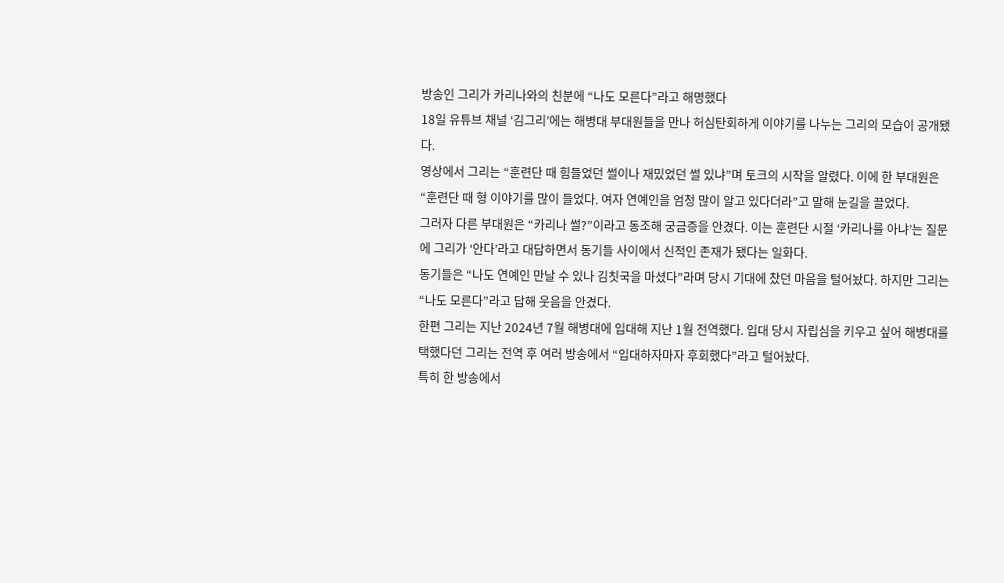방송인 그리가 카리나와의 친분에 “나도 모른다”라고 해명했다
18일 유튜브 채널 ‘김그리’에는 해병대 부대원들을 만나 허심탄회하게 이야기를 나누는 그리의 모습이 공개됐다.
영상에서 그리는 “훈련단 때 힘들었던 썰이나 재밌었던 썰 있냐”며 토크의 시작을 알렸다. 이에 한 부대원은 “훈련단 때 형 이야기를 많이 들었다. 여자 연예인을 엄청 많이 알고 있다더라”고 말해 눈길을 끌었다.
그러자 다른 부대원은 “카리나 썰?”이라고 동조해 궁금증을 안겼다. 이는 훈련단 시절 ‘카리나를 아냐’는 질문에 그리가 ‘안다’라고 대답하면서 동기들 사이에서 신적인 존재가 됐다는 일화다.
동기들은 “나도 연예인 만날 수 있나 김칫국을 마셨다”라며 당시 기대에 찼던 마음을 털어놨다. 하지만 그리는 “나도 모른다”라고 답해 웃음을 안겼다.
한편 그리는 지난 2024년 7월 해병대에 입대해 지난 1월 전역했다. 입대 당시 자립심을 키우고 싶어 해병대를 택했다던 그리는 전역 후 여러 방송에서 “입대하자마자 후회했다”라고 털어놨다.
특히 한 방송에서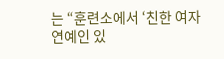는 “훈련소에서 ‘친한 여자 연예인 있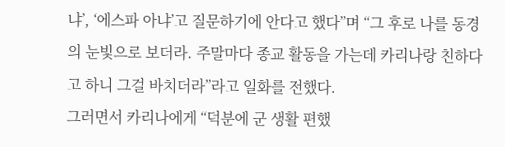냐’, ‘에스파 아냐’고 질문하기에 안다고 했다”며 “그 후로 나를 동경의 눈빛으로 보더라. 주말마다 종교 활동을 가는데 카리나랑 친하다고 하니 그걸 바치더라”라고 일화를 전했다.
그러면서 카리나에게 “덕분에 군 생활 편했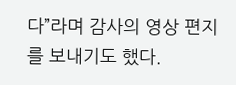다”라며 감사의 영상 편지를 보내기도 했다.